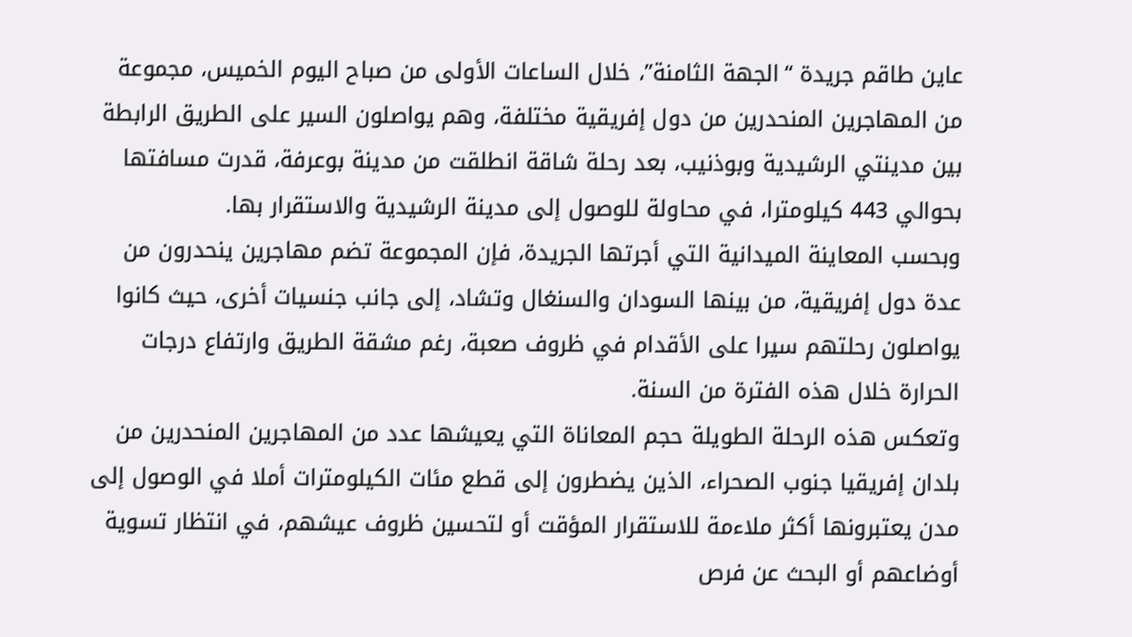عاين طاقم جريدة “الجهة الثامنة”، خلال الساعات الأولى من صباح اليوم الخميس، مجموعة من المهاجرين المنحدرين من دول إفريقية مختلفة، وهم يواصلون السير على الطريق الرابطة بين مدينتي الرشيدية وبوذنيب، بعد رحلة شاقة انطلقت من مدينة بوعرفة، قدرت مسافتها بحوالي 443 كيلومترا، في محاولة للوصول إلى مدينة الرشيدية والاستقرار بها.
وبحسب المعاينة الميدانية التي أجرتها الجريدة، فإن المجموعة تضم مهاجرين ينحدرون من عدة دول إفريقية، من بينها السودان والسنغال وتشاد، إلى جانب جنسيات أخرى، حيث كانوا يواصلون رحلتهم سيرا على الأقدام في ظروف صعبة، رغم مشقة الطريق وارتفاع درجات الحرارة خلال هذه الفترة من السنة.
وتعكس هذه الرحلة الطويلة حجم المعاناة التي يعيشها عدد من المهاجرين المنحدرين من بلدان إفريقيا جنوب الصحراء، الذين يضطرون إلى قطع مئات الكيلومترات أملا في الوصول إلى مدن يعتبرونها أكثر ملاءمة للاستقرار المؤقت أو لتحسين ظروف عيشهم، في انتظار تسوية أوضاعهم أو البحث عن فرص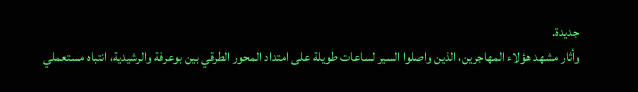جديدة.
وأثار مشهد هؤلاء المهاجرين، الذين واصلوا السير لساعات طويلة على امتداد المحور الطرقي بين بوعرفة والرشيدية، انتباه مستعملي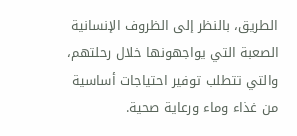الطريق، بالنظر إلى الظروف الإنسانية الصعبة التي يواجهونها خلال رحلتهم، والتي تتطلب توفير احتياجات أساسية من غذاء وماء ورعاية صحية.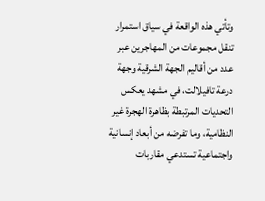وتأتي هذه الواقعة في سياق استمرار تنقل مجموعات من المهاجرين عبر عدد من أقاليم الجهة الشرقية وجهة درعة تافيلالت، في مشهد يعكس التحديات المرتبطة بظاهرة الهجرة غير النظامية، وما تفرضه من أبعاد إنسانية واجتماعية تستدعي مقاربات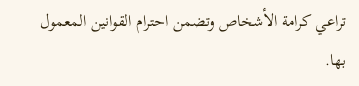تراعي كرامة الأشخاص وتضمن احترام القوانين المعمول بها.